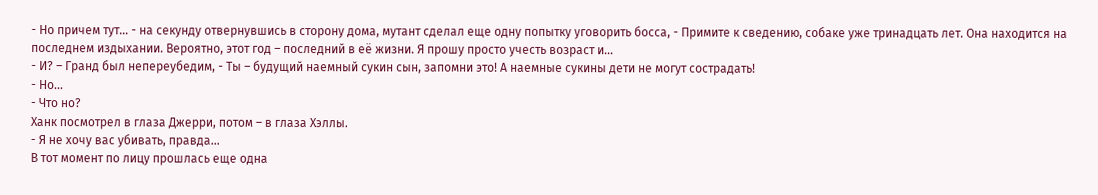- Но причем тут… - на секунду отвернувшись в сторону дома, мутант сделал еще одну попытку уговорить босса, - Примите к сведению, собаке уже тринадцать лет. Она находится на последнем издыхании. Вероятно, этот год – последний в её жизни. Я прошу просто учесть возраст и…
- И? – Гранд был непереубедим, - Ты – будущий наемный сукин сын, запомни это! А наемные сукины дети не могут сострадать!
- Но…
- Что но?
Ханк посмотрел в глаза Джерри, потом – в глаза Хэллы.
- Я не хочу вас убивать, правда…
В тот момент по лицу прошлась еще одна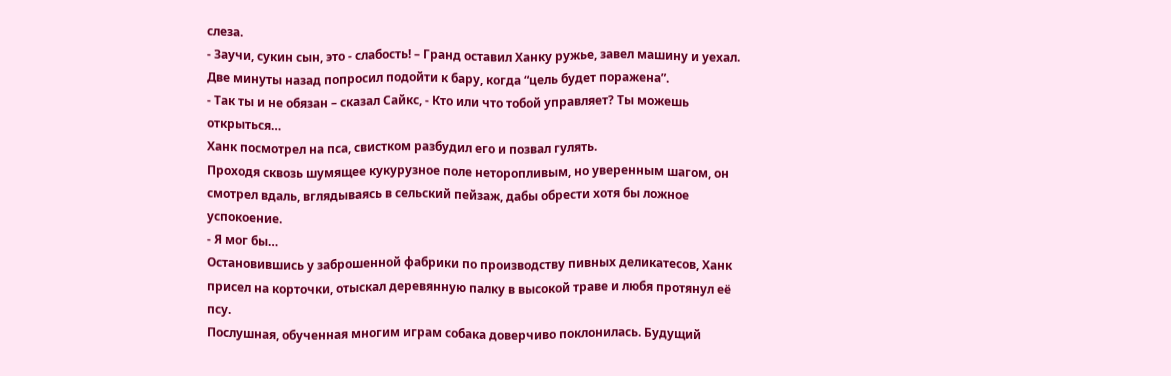слеза.
- Заучи, сукин сын, это - слабость! – Гранд оставил Ханку ружье, завел машину и уехал.
Две минуты назад попросил подойти к бару, когда “цель будет поражена”.
- Так ты и не обязан – сказал Сайкс, - Кто или что тобой управляет? Ты можешь открыться…
Ханк посмотрел на пса, свистком разбудил его и позвал гулять.
Проходя сквозь шумящее кукурузное поле неторопливым, но уверенным шагом, он смотрел вдаль, вглядываясь в сельский пейзаж, дабы обрести хотя бы ложное успокоение.
- Я мог бы…
Остановившись у заброшенной фабрики по производству пивных деликатесов, Ханк присел на корточки, отыскал деревянную палку в высокой траве и любя протянул её псу.
Послушная, обученная многим играм собака доверчиво поклонилась. Будущий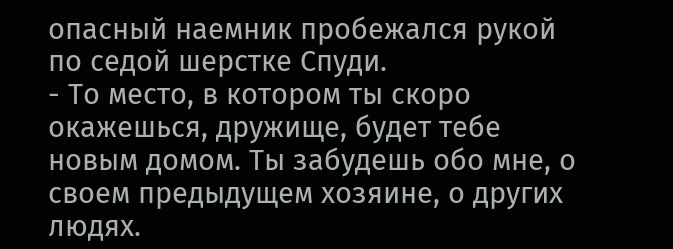опасный наемник пробежался рукой по седой шерстке Спуди.
- То место, в котором ты скоро окажешься, дружище, будет тебе новым домом. Ты забудешь обо мне, о своем предыдущем хозяине, о других людях.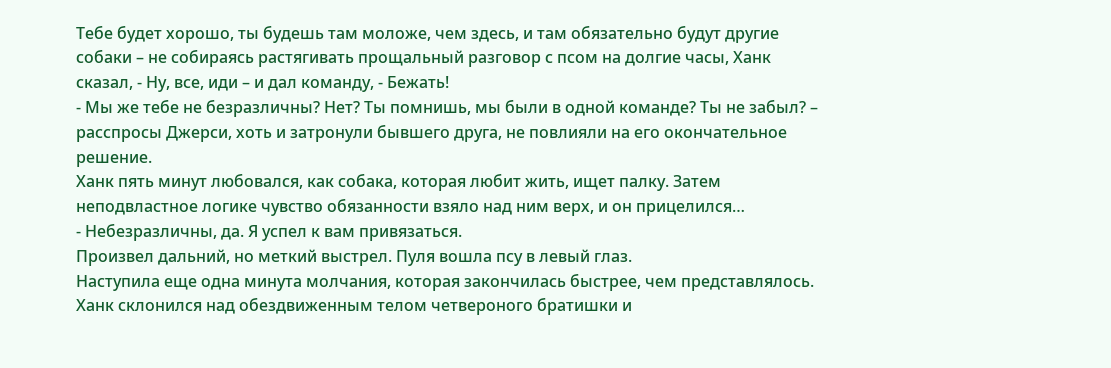Тебе будет хорошо, ты будешь там моложе, чем здесь, и там обязательно будут другие собаки – не собираясь растягивать прощальный разговор с псом на долгие часы, Ханк сказал, - Ну, все, иди – и дал команду, - Бежать!
- Мы же тебе не безразличны? Нет? Ты помнишь, мы были в одной команде? Ты не забыл? – расспросы Джерси, хоть и затронули бывшего друга, не повлияли на его окончательное решение.
Ханк пять минут любовался, как собака, которая любит жить, ищет палку. Затем неподвластное логике чувство обязанности взяло над ним верх, и он прицелился…
- Небезразличны, да. Я успел к вам привязаться.
Произвел дальний, но меткий выстрел. Пуля вошла псу в левый глаз.
Наступила еще одна минута молчания, которая закончилась быстрее, чем представлялось.
Ханк склонился над обездвиженным телом четвероного братишки и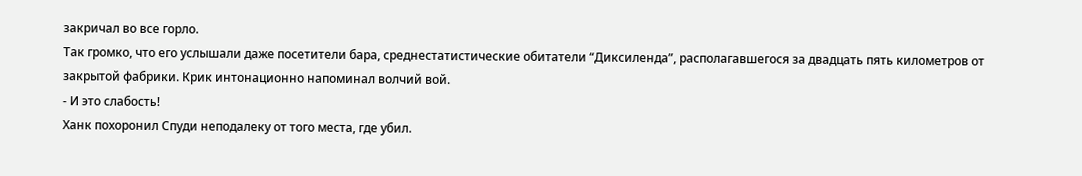закричал во все горло.
Так громко, что его услышали даже посетители бара, среднестатистические обитатели “Диксиленда”, располагавшегося за двадцать пять километров от закрытой фабрики. Крик интонационно напоминал волчий вой.
- И это слабость!
Ханк похоронил Спуди неподалеку от того места, где убил.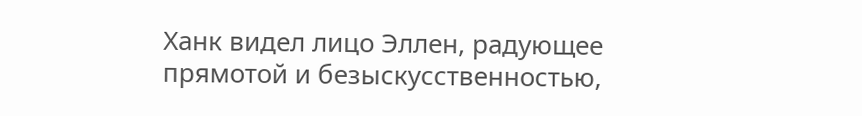Ханк видел лицо Эллен, радующее прямотой и безыскусственностью,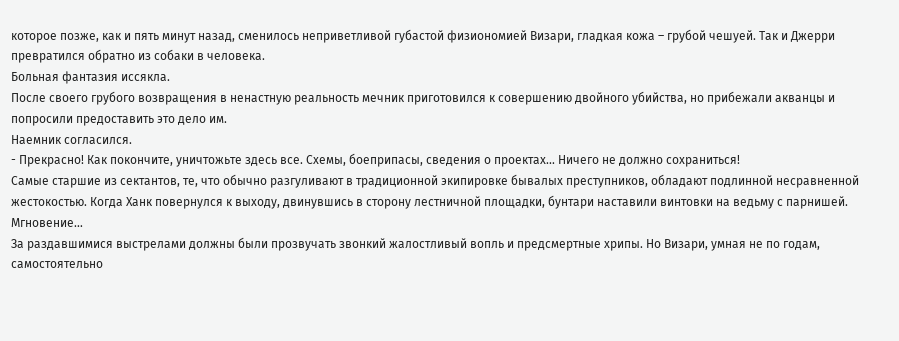которое позже, как и пять минут назад, сменилось неприветливой губастой физиономией Визари, гладкая кожа – грубой чешуей. Так и Джерри превратился обратно из собаки в человека.
Больная фантазия иссякла.
После своего грубого возвращения в ненастную реальность мечник приготовился к совершению двойного убийства, но прибежали акванцы и попросили предоставить это дело им.
Наемник согласился.
- Прекрасно! Как покончите, уничтожьте здесь все. Схемы, боеприпасы, сведения о проектах... Ничего не должно сохраниться!
Самые старшие из сектантов, те, что обычно разгуливают в традиционной экипировке бывалых преступников, обладают подлинной несравненной жестокостью. Когда Ханк повернулся к выходу, двинувшись в сторону лестничной площадки, бунтари наставили винтовки на ведьму с парнишей.
Мгновение…
За раздавшимися выстрелами должны были прозвучать звонкий жалостливый вопль и предсмертные хрипы. Но Визари, умная не по годам, самостоятельно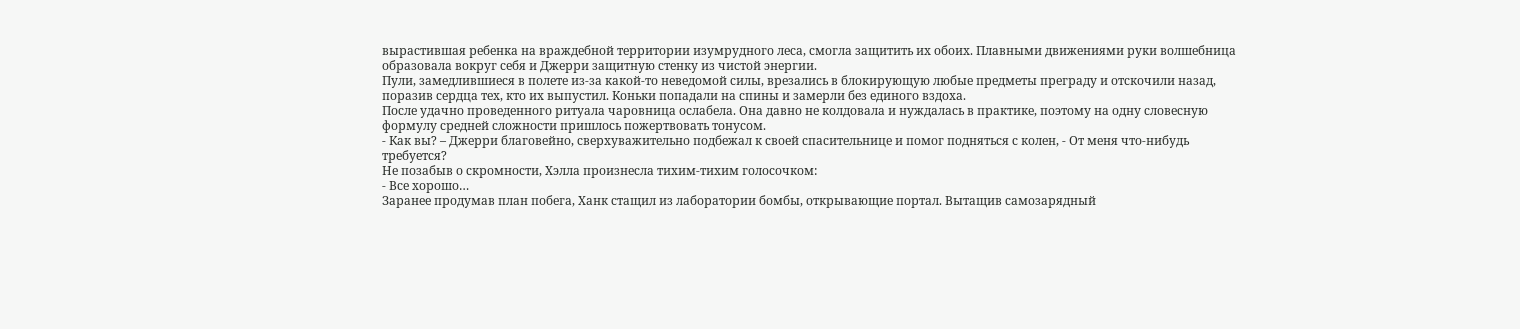вырастившая ребенка на враждебной территории изумрудного леса, смогла защитить их обоих. Плавными движениями руки волшебница образовала вокруг себя и Джерри защитную стенку из чистой энергии.
Пули, замедлившиеся в полете из-за какой-то неведомой силы, врезались в блокирующую любые предметы преграду и отскочили назад, поразив сердца тех, кто их выпустил. Коньки попадали на спины и замерли без единого вздоха.
После удачно проведенного ритуала чаровница ослабела. Она давно не колдовала и нуждалась в практике, поэтому на одну словесную формулу средней сложности пришлось пожертвовать тонусом.
- Как вы? – Джерри благовейно, сверхуважительно подбежал к своей спасительнице и помог подняться с колен, - От меня что-нибудь требуется?
Не позабыв о скромности, Хэлла произнесла тихим-тихим голосочком:
- Все хорошо…
Заранее продумав план побега, Ханк стащил из лаборатории бомбы, открывающие портал. Вытащив самозарядный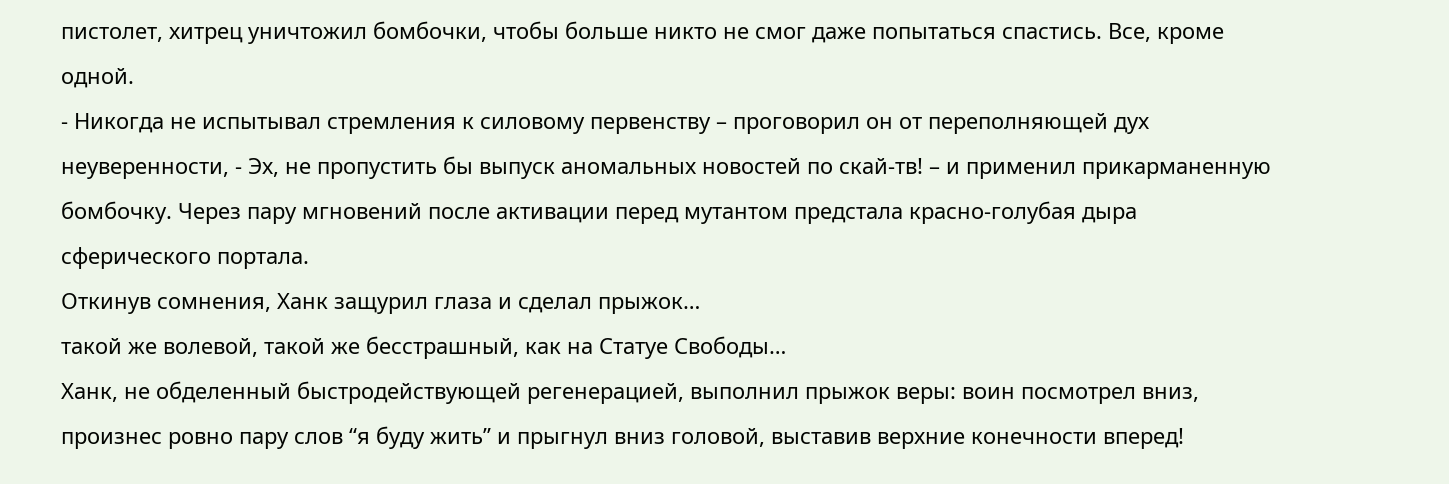пистолет, хитрец уничтожил бомбочки, чтобы больше никто не смог даже попытаться спастись. Все, кроме одной.
- Никогда не испытывал стремления к силовому первенству – проговорил он от переполняющей дух неуверенности, - Эх, не пропустить бы выпуск аномальных новостей по скай-тв! – и применил прикарманенную бомбочку. Через пару мгновений после активации перед мутантом предстала красно-голубая дыра сферического портала.
Откинув сомнения, Ханк защурил глаза и сделал прыжок…
такой же волевой, такой же бесстрашный, как на Статуе Свободы…
Ханк, не обделенный быстродействующей регенерацией, выполнил прыжок веры: воин посмотрел вниз, произнес ровно пару слов “я буду жить” и прыгнул вниз головой, выставив верхние конечности вперед!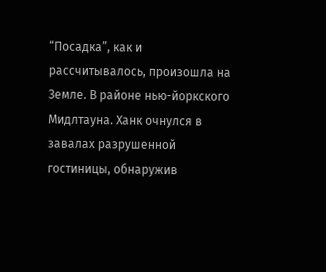“Посадка”, как и рассчитывалось, произошла на Земле. В районе нью-йоркского Мидлтауна. Ханк очнулся в завалах разрушенной гостиницы, обнаружив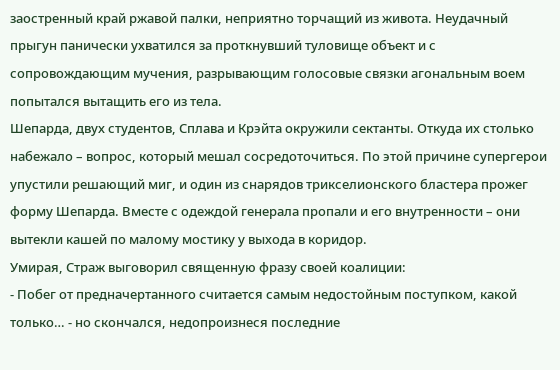заостренный край ржавой палки, неприятно торчащий из живота. Неудачный прыгун панически ухватился за проткнувший туловище объект и с сопровождающим мучения, разрывающим голосовые связки агональным воем попытался вытащить его из тела.
Шепарда, двух студентов, Сплава и Крэйта окружили сектанты. Откуда их столько набежало – вопрос, который мешал сосредоточиться. По этой причине супергерои упустили решающий миг, и один из снарядов трикселионского бластера прожег форму Шепарда. Вместе с одеждой генерала пропали и его внутренности – они вытекли кашей по малому мостику у выхода в коридор.
Умирая, Страж выговорил священную фразу своей коалиции:
- Побег от предначертанного считается самым недостойным поступком, какой только… - но скончался, недопроизнеся последние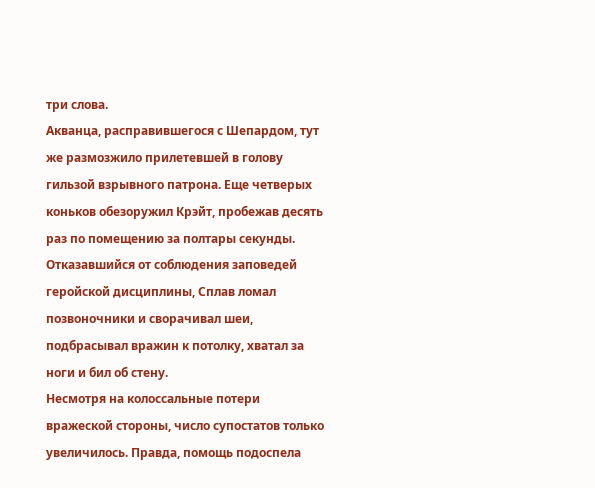три слова.
Акванца, расправившегося с Шепардом, тут же размозжило прилетевшей в голову гильзой взрывного патрона. Еще четверых коньков обезоружил Крэйт, пробежав десять раз по помещению за полтары секунды. Отказавшийся от соблюдения заповедей геройской дисциплины, Сплав ломал позвоночники и сворачивал шеи, подбрасывал вражин к потолку, хватал за ноги и бил об стену.
Несмотря на колоссальные потери вражеской стороны, число супостатов только увеличилось. Правда, помощь подоспела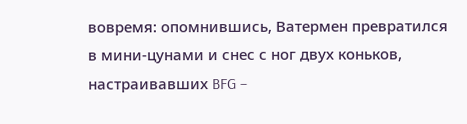вовремя: опомнившись, Ватермен превратился в мини-цунами и снес с ног двух коньков, настраивавших BFG –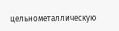цельнометаллическую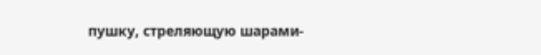пушку, стреляющую шарами-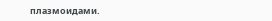плазмоидами.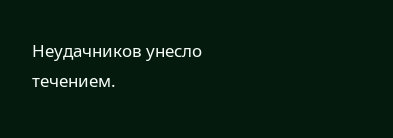Неудачников унесло течением.